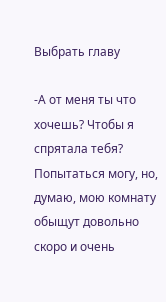Выбрать главу

-А от меня ты что хочешь? Чтобы я спрятала тебя? Попытаться могу, но, думаю, мою комнату обыщут довольно скоро и очень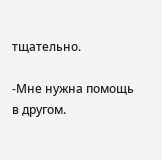тщательно.

-Мне нужна помощь в другом.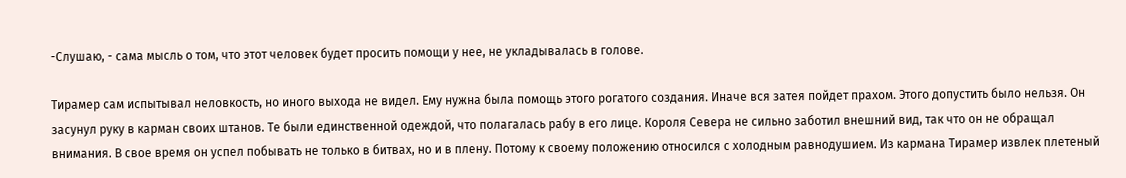-Слушаю, - сама мысль о том, что этот человек будет просить помощи у нее, не укладывалась в голове.

Тирамер сам испытывал неловкость, но иного выхода не видел. Ему нужна была помощь этого рогатого создания. Иначе вся затея пойдет прахом. Этого допустить было нельзя. Он засунул руку в карман своих штанов. Те были единственной одеждой, что полагалась рабу в его лице. Короля Севера не сильно заботил внешний вид, так что он не обращал внимания. В свое время он успел побывать не только в битвах, но и в плену. Потому к своему положению относился с холодным равнодушием. Из кармана Тирамер извлек плетеный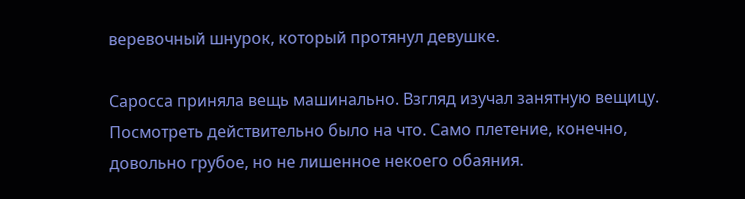веревочный шнурок, который протянул девушке.

Саросса приняла вещь машинально. Взгляд изучал занятную вещицу. Посмотреть действительно было на что. Само плетение, конечно, довольно грубое, но не лишенное некоего обаяния.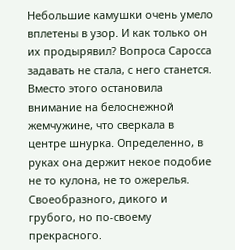Небольшие камушки очень умело вплетены в узор. И как только он их продырявил? Вопроса Саросса задавать не стала, с него станется. Вместо этого остановила внимание на белоснежной жемчужине, что сверкала в центре шнурка. Определенно, в руках она держит некое подобие не то кулона, не то ожерелья. Своеобразного, дикого и грубого, но по-своему прекрасного.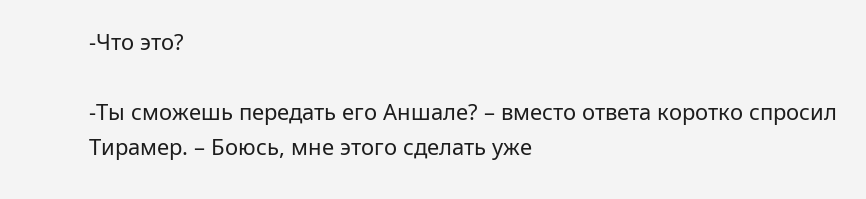-Что это?

-Ты сможешь передать его Аншале? – вместо ответа коротко спросил Тирамер. – Боюсь, мне этого сделать уже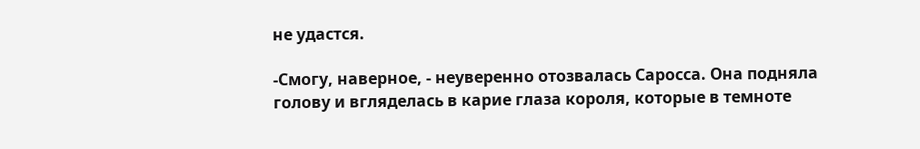не удастся.

-Смогу, наверное, - неуверенно отозвалась Саросса. Она подняла голову и вгляделась в карие глаза короля, которые в темноте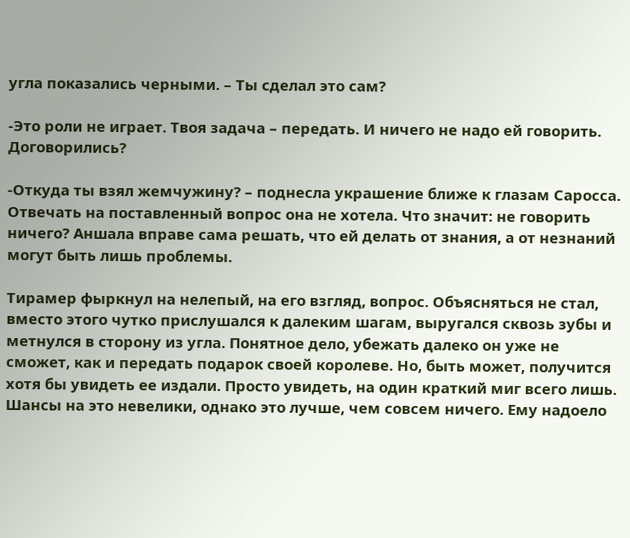угла показались черными. – Ты сделал это сам?

-Это роли не играет. Твоя задача – передать. И ничего не надо ей говорить. Договорились?

-Откуда ты взял жемчужину? – поднесла украшение ближе к глазам Саросса. Отвечать на поставленный вопрос она не хотела. Что значит: не говорить ничего? Аншала вправе сама решать, что ей делать от знания, а от незнаний могут быть лишь проблемы.

Тирамер фыркнул на нелепый, на его взгляд, вопрос. Объясняться не стал, вместо этого чутко прислушался к далеким шагам, выругался сквозь зубы и метнулся в сторону из угла. Понятное дело, убежать далеко он уже не сможет, как и передать подарок своей королеве. Но, быть может, получится хотя бы увидеть ее издали. Просто увидеть, на один краткий миг всего лишь. Шансы на это невелики, однако это лучше, чем совсем ничего. Ему надоело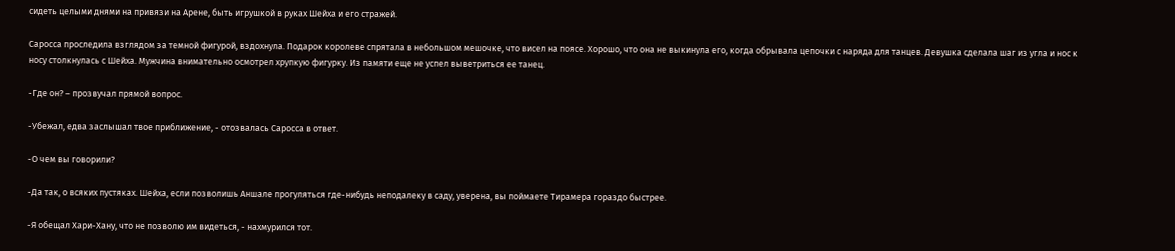сидеть целыми днями на привязи на Арене, быть игрушкой в руках Шейха и его стражей.

Саросса проследила взглядом за темной фигурой, вздохнула. Подарок королеве спрятала в небольшом мешочке, что висел на поясе. Хорошо, что она не выкинула его, когда обрывала цепочки с наряда для танцев. Девушка сделала шаг из угла и нос к носу столкнулась с Шейха. Мужчина внимательно осмотрел хрупкую фигурку. Из памяти еще не успел выветриться ее танец.

-Где он? – прозвучал прямой вопрос.

-Убежал, едва заслышал твое приближение, - отозвалась Саросса в ответ.

-О чем вы говорили?

-Да так, о всяких пустяках. Шейха, если позволишь Аншале прогуляться где-нибудь неподалеку в саду, уверена, вы поймаете Тирамера гораздо быстрее.

-Я обещал Хари-Хану, что не позволю им видеться, - нахмурился тот.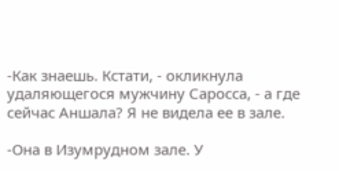-Как знаешь. Кстати, - окликнула удаляющегося мужчину Саросса, - а где сейчас Аншала? Я не видела ее в зале.

-Она в Изумрудном зале. У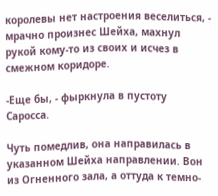королевы нет настроения веселиться, - мрачно произнес Шейха, махнул рукой кому-то из своих и исчез в смежном коридоре.

-Еще бы, - фыркнула в пустоту Саросса.

Чуть помедлив, она направилась в указанном Шейха направлении. Вон из Огненного зала, а оттуда к темно-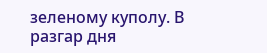зеленому куполу. В разгар дня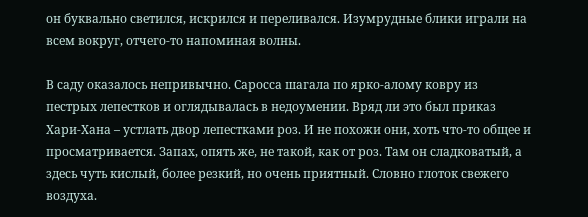он буквально светился, искрился и переливался. Изумрудные блики играли на всем вокруг, отчего-то напоминая волны.

В саду оказалось непривычно. Саросса шагала по ярко-алому ковру из пестрых лепестков и оглядывалась в недоумении. Вряд ли это был приказ Хари-Хана – устлать двор лепестками роз. И не похожи они, хоть что-то общее и просматривается. Запах, опять же, не такой, как от роз. Там он сладковатый, а здесь чуть кислый, более резкий, но очень приятный. Словно глоток свежего воздуха.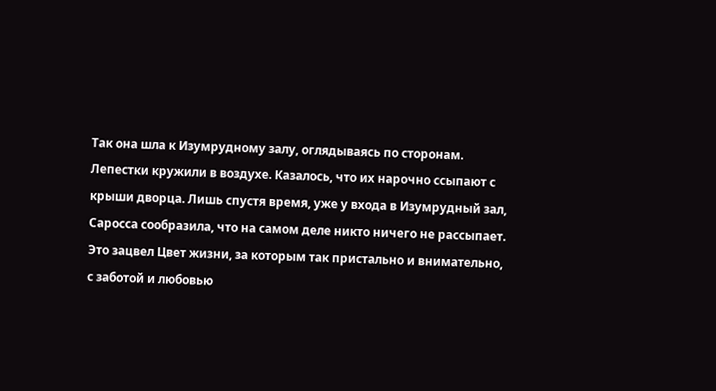Так она шла к Изумрудному залу, оглядываясь по сторонам. Лепестки кружили в воздухе. Казалось, что их нарочно ссыпают с крыши дворца. Лишь спустя время, уже у входа в Изумрудный зал, Саросса сообразила, что на самом деле никто ничего не рассыпает. Это зацвел Цвет жизни, за которым так пристально и внимательно, с заботой и любовью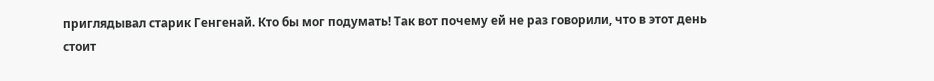приглядывал старик Генгенай. Кто бы мог подумать! Так вот почему ей не раз говорили, что в этот день стоит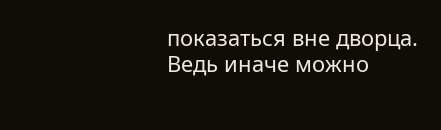показаться вне дворца. Ведь иначе можно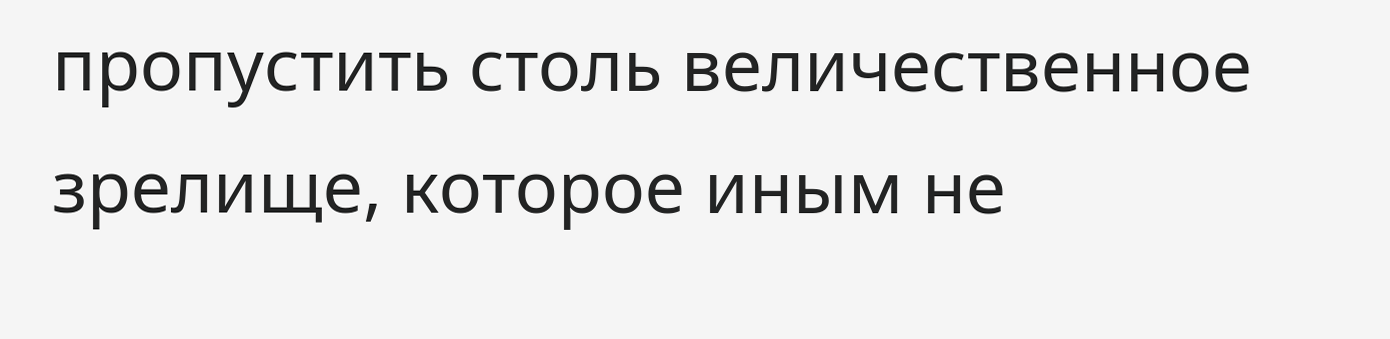пропустить столь величественное зрелище, которое иным не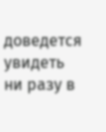доведется увидеть ни разу в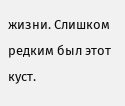жизни. Слишком редким был этот куст.